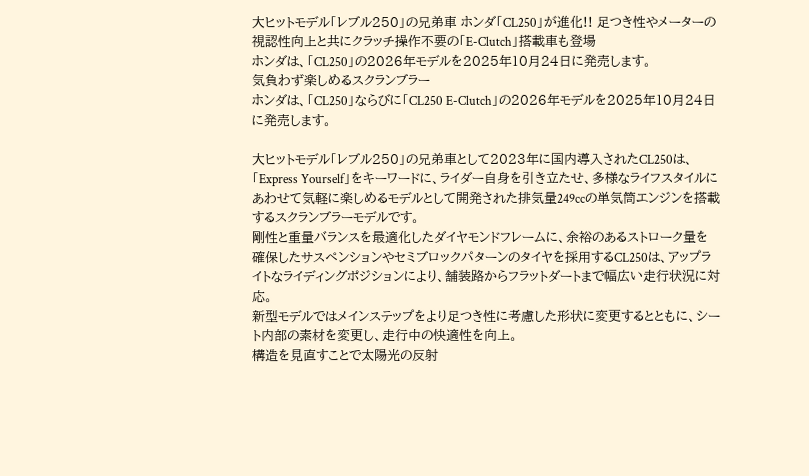大ヒットモデル「レブル250」の兄弟車 ホンダ「CL250」が進化!! 足つき性やメーターの視認性向上と共にクラッチ操作不要の「E-Clutch」搭載車も登場
ホンダは、「CL250」の2026年モデルを2025年10月24日に発売します。
気負わず楽しめるスクランブラー
ホンダは、「CL250」ならびに「CL250 E-Clutch」の2026年モデルを2025年10月24日に発売します。

大ヒットモデル「レブル250」の兄弟車として2023年に国内導入されたCL250は、「Express Yourself」をキーワードに、ライダー自身を引き立たせ、多様なライフスタイルにあわせて気軽に楽しめるモデルとして開発された排気量249ccの単気筒エンジンを搭載するスクランブラーモデルです。
剛性と重量バランスを最適化したダイヤモンドフレームに、余裕のあるストローク量を確保したサスペンションやセミブロックパターンのタイヤを採用するCL250は、アップライトなライディングポジションにより、舗装路からフラットダートまで幅広い走行状況に対応。
新型モデルではメインステップをより足つき性に考慮した形状に変更するとともに、シート内部の素材を変更し、走行中の快適性を向上。
構造を見直すことで太陽光の反射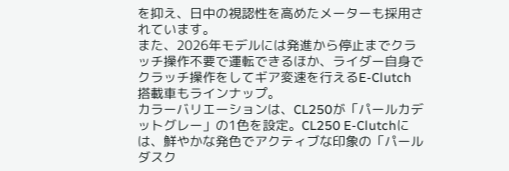を抑え、日中の視認性を高めたメーターも採用されています。
また、2026年モデルには発進から停止までクラッチ操作不要で運転できるほか、ライダー自身でクラッチ操作をしてギア変速を行えるE-Clutch搭載車もラインナップ。
カラーバリエーションは、CL250が「パールカデットグレー」の1色を設定。CL250 E-Clutchには、鮮やかな発色でアクティブな印象の「パールダスク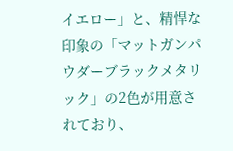イエロー」と、精悍な印象の「マットガンパウダーブラックメタリック」の2色が用意されており、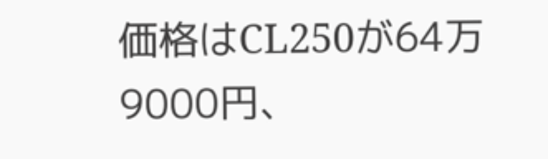価格はCL250が64万9000円、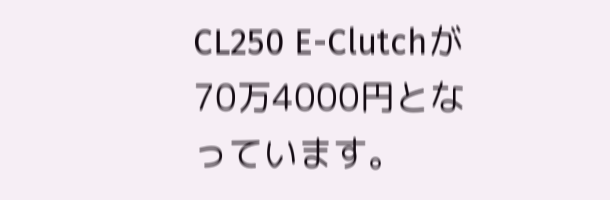CL250 E-Clutchが70万4000円となっています。